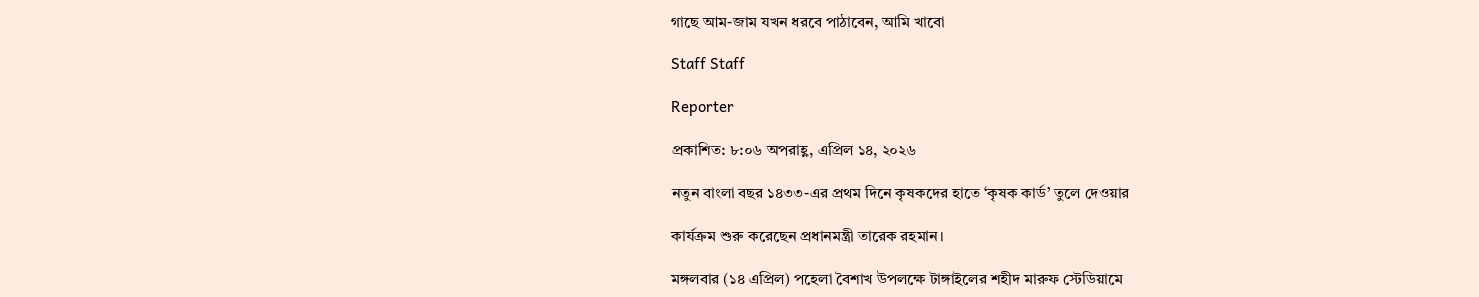গাছে আম-জাম যখন ধরবে পাঠাবেন, আমি খাবো

Staff Staff

Reporter

প্রকাশিত: ৮:০৬ অপরাহ্ণ, এপ্রিল ১৪, ২০২৬

নতুন বাংলা বছর ১৪৩৩-এর প্রথম দিনে কৃষকদের হাতে ‘কৃষক কার্ড’ তুলে দেওয়ার

কার্যক্রম শুরু করেছেন প্রধানমন্ত্রী তারেক রহমান।

মঙ্গলবার (১৪ এপ্রিল) পহেলা বৈশাখ উপলক্ষে টাঙ্গাইলের শহীদ মারুফ স্টেডিয়ামে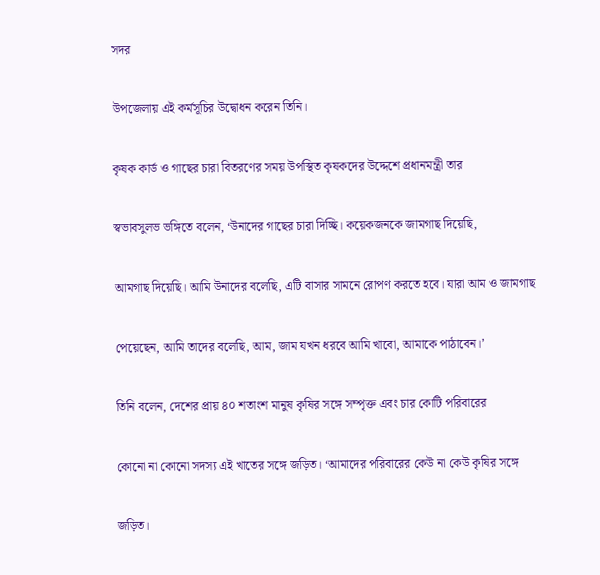সদর

উপজেলায় এই কর্মসূচির উদ্বোধন করেন তিনি।

কৃষক কার্ড ও গাছের চারা বিতরণের সময় উপস্থিত কৃষকদের উদ্দেশে প্রধানমন্ত্রী তার

স্বভাবসুলভ ভঙ্গিতে বলেন, ‘উনাদের গাছের চারা দিচ্ছি। কয়েকজনকে জামগাছ দিয়েছি,

আমগাছ দিয়েছি। আমি উনাদের বলেছি, এটি বাসার সামনে রোপণ করতে হবে। যারা আম ও জামগাছ

পেয়েছেন, আমি তাদের বলেছি, আম, জাম যখন ধরবে আমি খাবো, আমাকে পাঠাবেন।’

তিনি বলেন, দেশের প্রায় ৪০ শতাংশ মানুষ কৃষির সঙ্গে সম্পৃক্ত এবং চার কোটি পরিবারের

কোনো না কোনো সদস্য এই খাতের সঙ্গে জড়িত। ‘আমাদের পরিবারের কেউ না কেউ কৃষির সঙ্গে

জড়িত।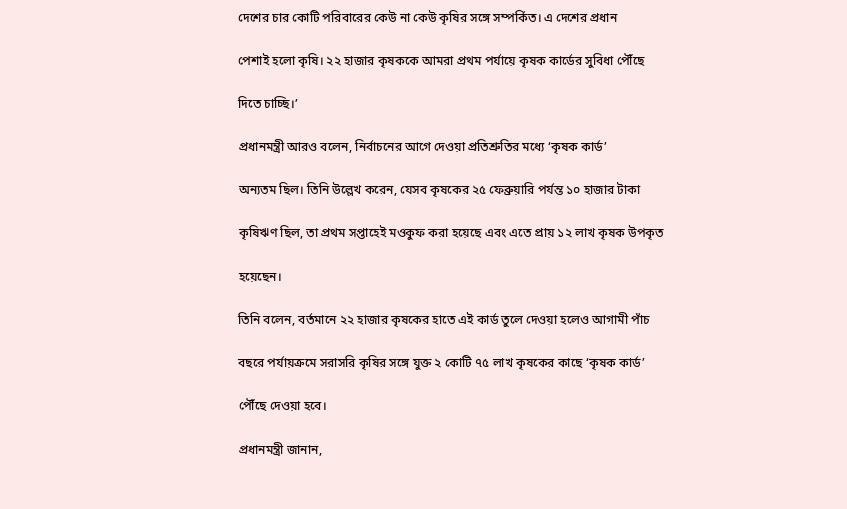দেশের চার কোটি পরিবারের কেউ না কেউ কৃষির সঙ্গে সম্পর্কিত। এ দেশের প্রধান

পেশাই হলো কৃষি। ২২ হাজার কৃষককে আমরা প্রথম পর্যায়ে কৃষক কার্ডের সুবিধা পৌঁছে

দিতে চাচ্ছি।’

প্রধানমন্ত্রী আরও বলেন, নির্বাচনের আগে দেওয়া প্রতিশ্রুতির মধ্যে ‘কৃষক কার্ড’

অন্যতম ছিল। তিনি উল্লেখ করেন, যেসব কৃষকের ২৫ ফেব্রুয়ারি পর্যন্ত ১০ হাজার টাকা

কৃষিঋণ ছিল, তা প্রথম সপ্তাহেই মওকুফ করা হয়েছে এবং এতে প্রায় ১২ লাখ কৃষক উপকৃত

হয়েছেন।

তিনি বলেন, বর্তমানে ২২ হাজার কৃষকের হাতে এই কার্ড তুলে দেওয়া হলেও আগামী পাঁচ

বছরে পর্যায়ক্রমে সরাসরি কৃষির সঙ্গে যুক্ত ২ কোটি ৭৫ লাখ কৃষকের কাছে ‘কৃষক কার্ড’

পৌঁছে দেওয়া হবে।

প্রধানমন্ত্রী জানান,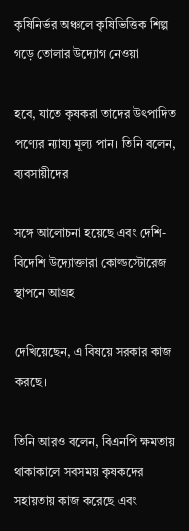কৃষিনির্ভর অঞ্চলে কৃষিভিত্তিক শিল্প গড়ে তোলার উদ্যোগ নেওয়া

হবে, যাতে কৃষকরা তাদের উৎপাদিত পণ্যের ন্যায্য মূল্য পান। তিনি বলেন, ব্যবসায়ীদের

সঙ্গে আলোচনা হয়েছে এবং দেশি-বিদেশি উদ্যোক্তারা কোল্ডস্টোরেজ স্থাপনে আগ্রহ

দেখিয়েছেন, এ বিষয়ে সরকার কাজ করছে।

তিনি আরও বলেন, বিএনপি ক্ষমতায় থাকাকালে সবসময় কৃষকদের সহায়তায় কাজ করেছে এবং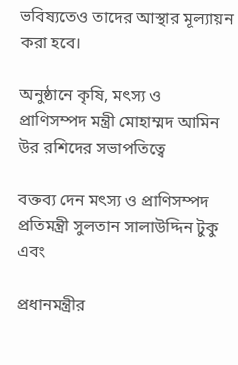ভবিষ্যতেও তাদের আস্থার মূল্যায়ন করা হবে।

অনুষ্ঠানে কৃষি, মৎস্য ও প্রাণিসম্পদ মন্ত্রী মোহাম্মদ আমিন উর রশিদের সভাপতিত্বে

বক্তব্য দেন মৎস্য ও প্রাণিসম্পদ প্রতিমন্ত্রী সুলতান সালাউদ্দিন টুকু এবং

প্রধানমন্ত্রীর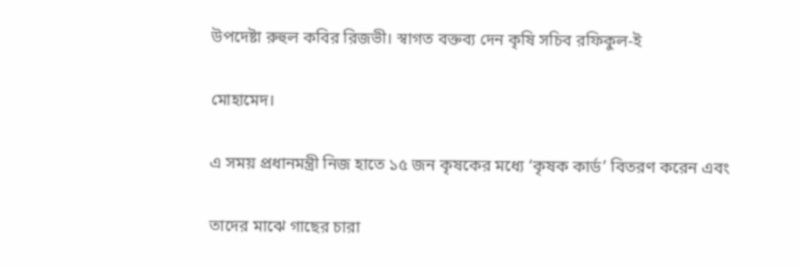উপদেষ্টা রুহুল কবির রিজভী। স্বাগত বক্তব্য দেন কৃষি সচিব রফিকুল-ই

মোহামেদ।

এ সময় প্রধানমন্ত্রী নিজ হাতে ১৫ জন কৃষকের মধ্যে ‘কৃষক কার্ড’ বিতরণ করেন এবং

তাদের মাঝে গাছের চারা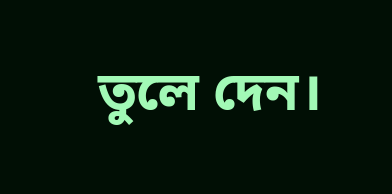তুলে দেন।